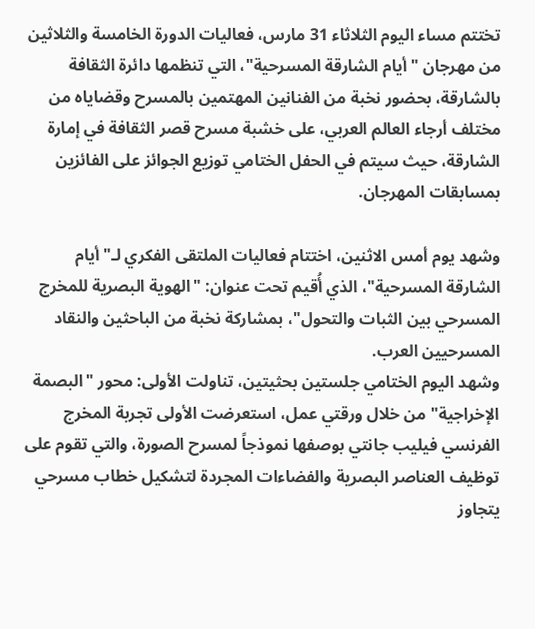تختتم مساء اليوم الثلاثاء 31 مارس، فعاليات الدورة الخامسة والثلاثين من مهرجان "أيام الشارقة المسرحية"، التي تنظمها دائرة الثقافة بالشارقة، بحضور نخبة من الفنانين المهتمين بالمسرح وقضاياه من مختلف أرجاء العالم العربي، على خشبة مسرح قصر الثقافة في إمارة الشارقة، حيث سيتم في الحفل الختامي توزيع الجوائز على الفائزين بمسابقات المهرجان.

وشهد يوم أمس الاثنين، اختتام فعاليات الملتقى الفكري لـ"أيام الشارقة المسرحية"، الذي أُقيم تحت عنوان: "الهوية البصرية للمخرج المسرحي بين الثبات والتحول"، بمشاركة نخبة من الباحثين والنقاد المسرحيين العرب.
وشهد اليوم الختامي جلستين بحثيتين، تناولت الأولى: محور "البصمة الإخراجية" من خلال ورقتي عمل، استعرضت الأولى تجربة المخرج الفرنسي فيليب جانتي بوصفها نموذجاً لمسرح الصورة، والتي تقوم على توظيف العناصر البصرية والفضاءات المجردة لتشكيل خطاب مسرحي يتجاوز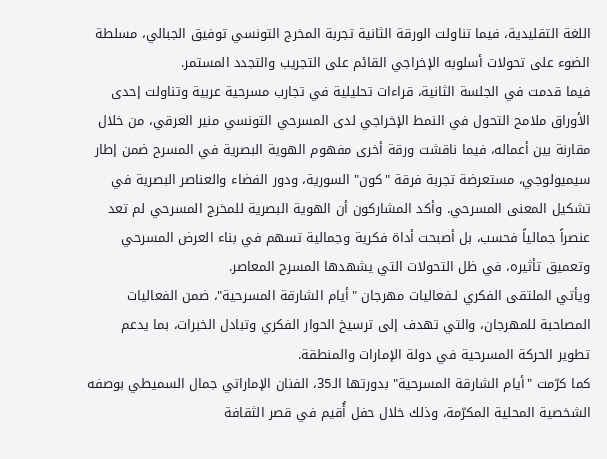اللغة التقليدية، فيما تناولت الورقة الثانية تجربة المخرج التونسي توفيق الجبالي، مسلطة الضوء على تحولات أسلوبه الإخراجي القائم على التجريب والتجدد المستمر.
فيما قدمت في الجلسة الثانية، قراءات تحليلية في تجارب مسرحية عربية وتناولت إحدى الأوراق ملامح التحول في النمط الإخراجي لدى المسرحي التونسي منير العرقي، من خلال مقارنة بين أعماله، فيما ناقشت ورقة أخرى مفهوم الهوية البصرية في المسرح ضمن إطار سيميولوجي، مستعرضة تجربة فرقة "كون" السورية، ودور الفضاء والعناصر البصرية في تشكيل المعنى المسرحي. وأكد المشاركون أن الهوية البصرية للمخرج المسرحي لم تعد عنصراً جمالياً فحسب، بل أصبحت أداة فكرية وجمالية تسهم في بناء العرض المسرحي وتعميق تأثيره، في ظل التحولات التي يشهدها المسرح المعاصر.
ويأتي الملتقى الفكري لـفعاليات مهرجان "أيام الشارقة المسرحية"، ضمن الفعاليات المصاحبة للمهرجان، والتي تهدف إلى ترسيخ الحوار الفكري وتبادل الخبرات، بما يدعم تطوير الحركة المسرحية في دولة الإمارات والمنطقة.
كما كرّمت "أيام الشارقة المسرحية" بدورتها الـ35، الفنان الإماراتي جمال السميطي بوصفه الشخصية المحلية المكرّمة، وذلك خلال حفل أُقيم في قصر الثقافة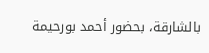بالشارقة، بحضور أحمد بورحيمة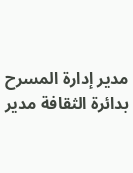مدير إدارة المسرح بدائرة الثقافة مدير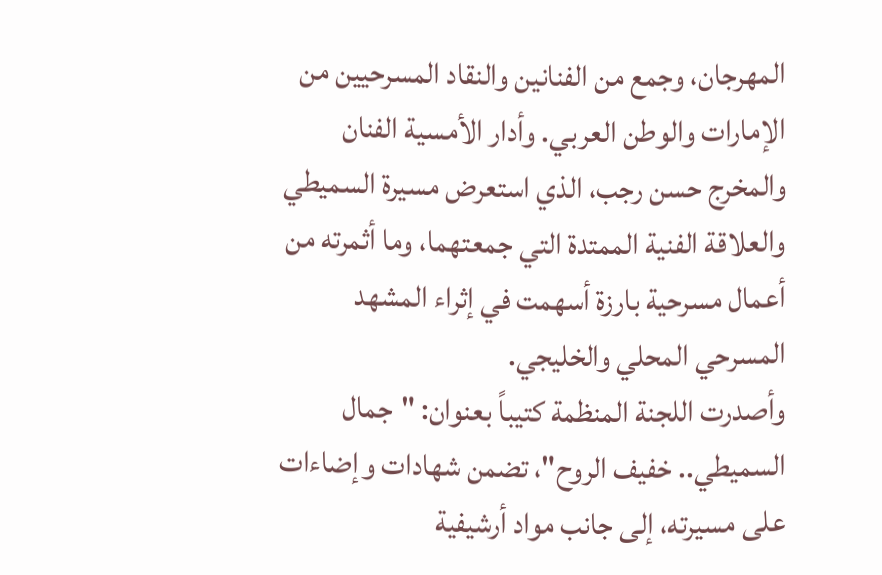المهرجان، وجمع من الفنانين والنقاد المسرحيين من الإمارات والوطن العربي. وأدار الأمسية الفنان والمخرج حسن رجب، الذي استعرض مسيرة السميطي والعلاقة الفنية الممتدة التي جمعتهما، وما أثمرته من أعمال مسرحية بارزة أسهمت في إثراء المشهد المسرحي المحلي والخليجي.
وأصدرت اللجنة المنظمة كتيباً بعنوان: "جمال السميطي.. خفيف الروح"، تضمن شهادات وإضاءات على مسيرته، إلى جانب مواد أرشيفية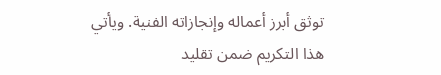توثق أبرز أعماله وإنجازاته الفنية. ويأتي هذا التكريم ضمن تقليد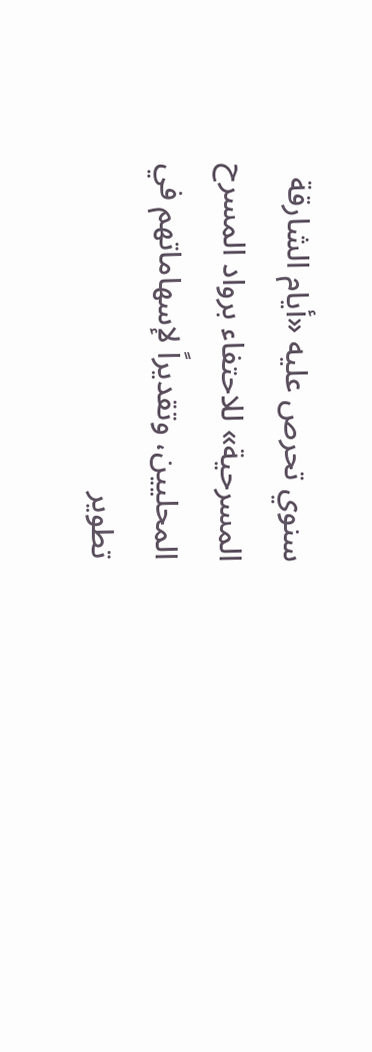سنوي تحرص عليه «أيام الشارقة المسرحية» للاحتفاء برواد المسرح المحليين، وتقديراً لإسهاماتهم في تطوير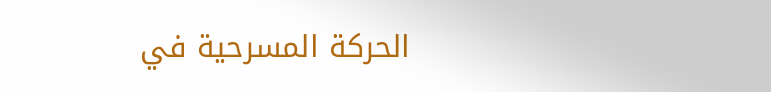الحركة المسرحية في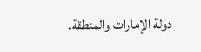دولة الإمارات والمنطقة.